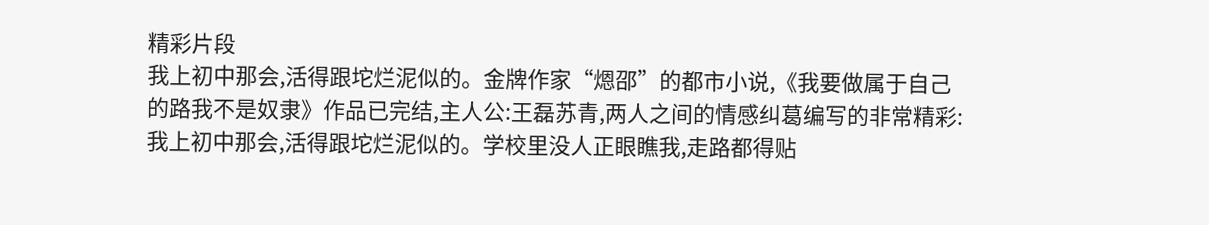精彩片段
我上初中那会,活得跟坨烂泥似的。金牌作家“煾邵”的都市小说,《我要做属于自己的路我不是奴隶》作品已完结,主人公:王磊苏青,两人之间的情感纠葛编写的非常精彩:我上初中那会,活得跟坨烂泥似的。学校里没人正眼瞧我,走路都得贴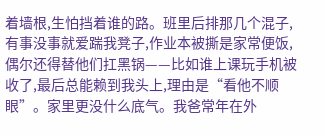着墙根,生怕挡着谁的路。班里后排那几个混子,有事没事就爱踹我凳子,作业本被撕是家常便饭,偶尔还得替他们扛黑锅——比如谁上课玩手机被收了,最后总能赖到我头上,理由是“看他不顺眼”。家里更没什么底气。我爸常年在外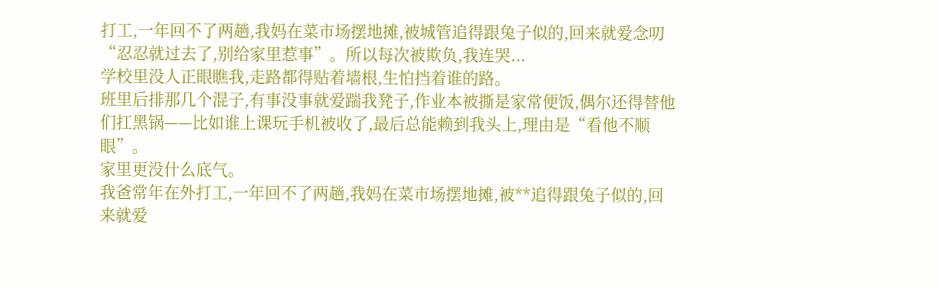打工,一年回不了两趟,我妈在菜市场摆地摊,被城管追得跟兔子似的,回来就爱念叨“忍忍就过去了,别给家里惹事”。所以每次被欺负,我连哭...
学校里没人正眼瞧我,走路都得贴着墙根,生怕挡着谁的路。
班里后排那几个混子,有事没事就爱踹我凳子,作业本被撕是家常便饭,偶尔还得替他们扛黑锅——比如谁上课玩手机被收了,最后总能赖到我头上,理由是“看他不顺眼”。
家里更没什么底气。
我爸常年在外打工,一年回不了两趟,我妈在菜市场摆地摊,被**追得跟兔子似的,回来就爱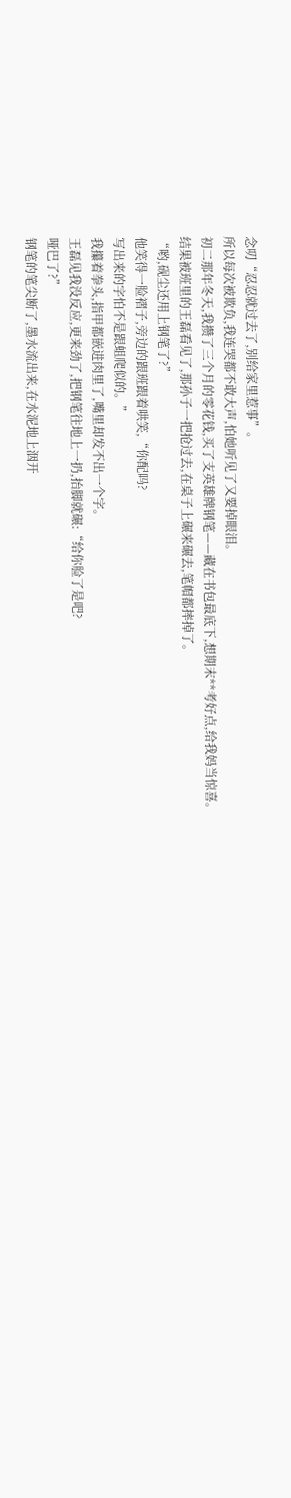念叨“忍忍就过去了,别给家里惹事”。
所以每次被欺负,我连哭都不敢大声,怕她听见了又要掉眼泪。
初二那年冬天,我攒了三个月的零花钱,买了支英雄牌钢笔——藏在书包最底下,想期末**考好点,给我妈当惊喜。
结果被班里的王磊看见了,那孙子一把抢过去,在桌子上碾来碾去,笔帽都摔掉了。
“哟,砚尘还用上钢笔了?”
他笑得一脸褶子,旁边的跟班跟着哄笑,“你配吗?
写出来的字怕不是跟蛆爬似的。”
我攥着拳头,指甲都嵌进肉里了,嘴里却发不出一个字。
王磊见我没反应,更来劲了,把钢笔往地上一扔,抬脚就碾:“给你脸了是吧?
哑巴了?”
钢笔的笔尖断了,墨水流出来,在水泥地上洇开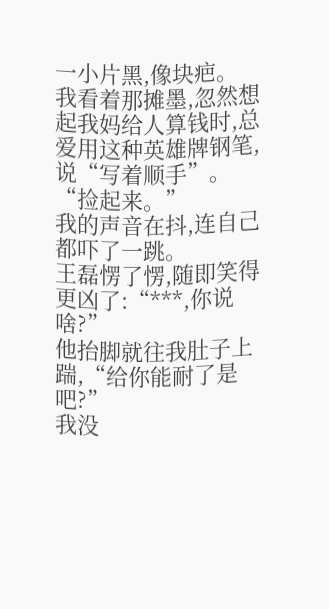一小片黑,像块疤。
我看着那摊墨,忽然想起我妈给人算钱时,总爱用这种英雄牌钢笔,说“写着顺手”。
“捡起来。”
我的声音在抖,连自己都吓了一跳。
王磊愣了愣,随即笑得更凶了:“***,你说啥?”
他抬脚就往我肚子上踹,“给你能耐了是吧?”
我没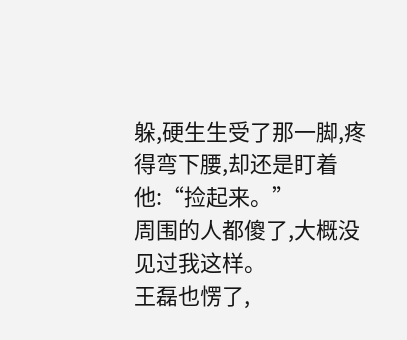躲,硬生生受了那一脚,疼得弯下腰,却还是盯着他:“捡起来。”
周围的人都傻了,大概没见过我这样。
王磊也愣了,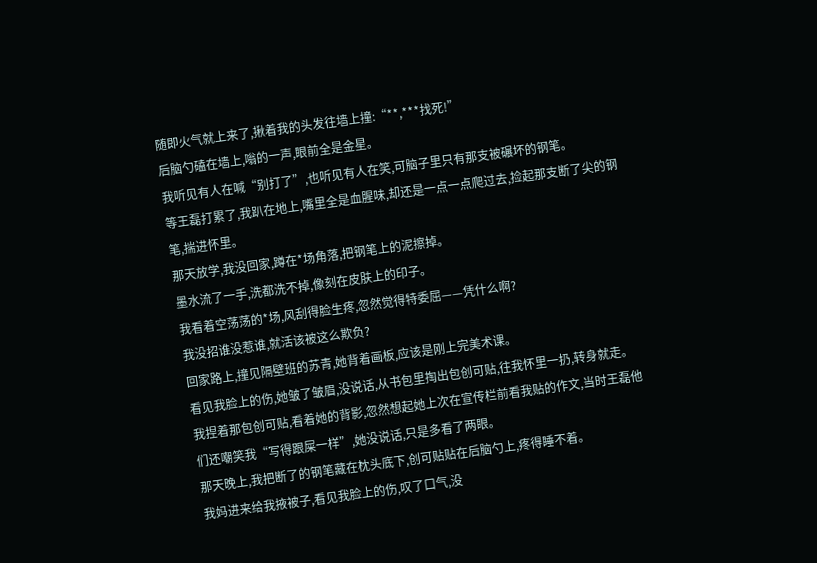随即火气就上来了,揪着我的头发往墙上撞:“**,***找死!”
后脑勺磕在墙上,嗡的一声,眼前全是金星。
我听见有人在喊“别打了”,也听见有人在笑,可脑子里只有那支被碾坏的钢笔。
等王磊打累了,我趴在地上,嘴里全是血腥味,却还是一点一点爬过去,捡起那支断了尖的钢笔,揣进怀里。
那天放学,我没回家,蹲在*场角落,把钢笔上的泥擦掉。
墨水流了一手,洗都洗不掉,像刻在皮肤上的印子。
我看着空荡荡的*场,风刮得脸生疼,忽然觉得特委屈——凭什么啊?
我没招谁没惹谁,就活该被这么欺负?
回家路上,撞见隔壁班的苏青,她背着画板,应该是刚上完美术课。
看见我脸上的伤,她皱了皱眉,没说话,从书包里掏出包创可贴,往我怀里一扔,转身就走。
我捏着那包创可贴,看着她的背影,忽然想起她上次在宣传栏前看我贴的作文,当时王磊他们还嘲笑我“写得跟屎一样”,她没说话,只是多看了两眼。
那天晚上,我把断了的钢笔藏在枕头底下,创可贴贴在后脑勺上,疼得睡不着。
我妈进来给我掖被子,看见我脸上的伤,叹了口气,没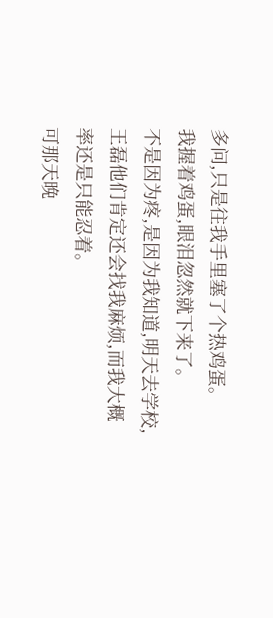多问,只是往我手里塞了个热鸡蛋。
我握着鸡蛋,眼泪忽然就下来了。
不是因为疼,是因为我知道,明天去学校,王磊他们肯定还会找我麻烦,而我大概率还是只能忍着。
可那天晚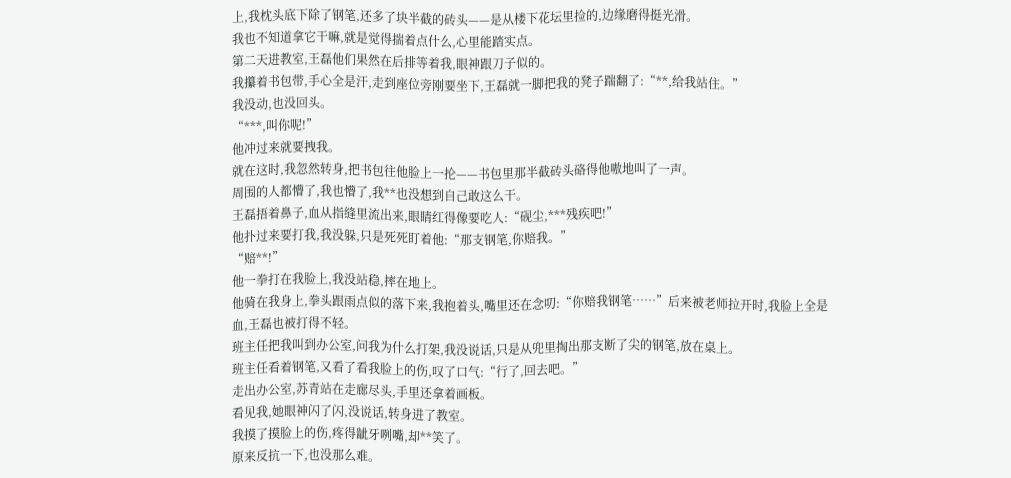上,我枕头底下除了钢笔,还多了块半截的砖头——是从楼下花坛里捡的,边缘磨得挺光滑。
我也不知道拿它干嘛,就是觉得揣着点什么,心里能踏实点。
第二天进教室,王磊他们果然在后排等着我,眼神跟刀子似的。
我攥着书包带,手心全是汗,走到座位旁刚要坐下,王磊就一脚把我的凳子踹翻了:“**,给我站住。”
我没动,也没回头。
“***,叫你呢!”
他冲过来就要拽我。
就在这时,我忽然转身,把书包往他脸上一抡——书包里那半截砖头硌得他嗷地叫了一声。
周围的人都懵了,我也懵了,我**也没想到自己敢这么干。
王磊捂着鼻子,血从指缝里流出来,眼睛红得像要吃人:“砚尘,***残疾吧!”
他扑过来要打我,我没躲,只是死死盯着他:“那支钢笔,你赔我。”
“赔**!”
他一拳打在我脸上,我没站稳,摔在地上。
他骑在我身上,拳头跟雨点似的落下来,我抱着头,嘴里还在念叨:“你赔我钢笔……”后来被老师拉开时,我脸上全是血,王磊也被打得不轻。
班主任把我叫到办公室,问我为什么打架,我没说话,只是从兜里掏出那支断了尖的钢笔,放在桌上。
班主任看着钢笔,又看了看我脸上的伤,叹了口气:“行了,回去吧。”
走出办公室,苏青站在走廊尽头,手里还拿着画板。
看见我,她眼神闪了闪,没说话,转身进了教室。
我摸了摸脸上的伤,疼得龇牙咧嘴,却**笑了。
原来反抗一下,也没那么难。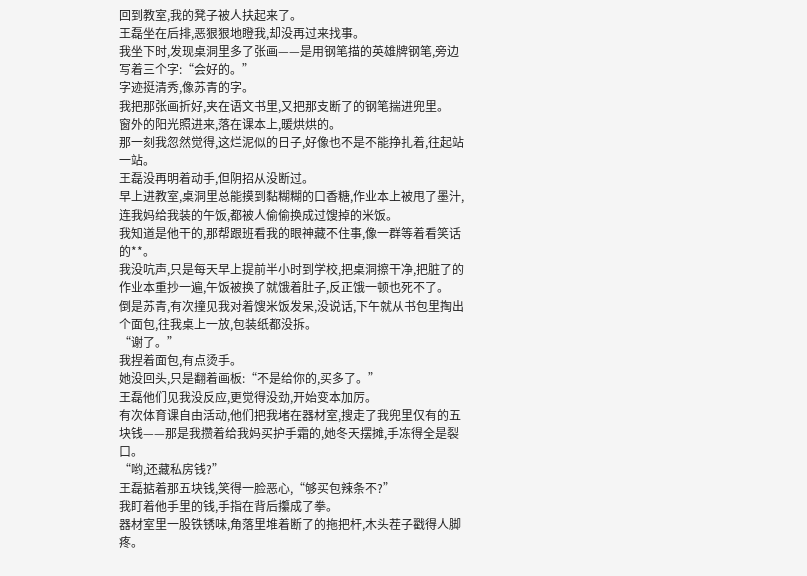回到教室,我的凳子被人扶起来了。
王磊坐在后排,恶狠狠地瞪我,却没再过来找事。
我坐下时,发现桌洞里多了张画——是用钢笔描的英雄牌钢笔,旁边写着三个字:“会好的。”
字迹挺清秀,像苏青的字。
我把那张画折好,夹在语文书里,又把那支断了的钢笔揣进兜里。
窗外的阳光照进来,落在课本上,暖烘烘的。
那一刻我忽然觉得,这烂泥似的日子,好像也不是不能挣扎着,往起站一站。
王磊没再明着动手,但阴招从没断过。
早上进教室,桌洞里总能摸到黏糊糊的口香糖,作业本上被甩了墨汁,连我妈给我装的午饭,都被人偷偷换成过馊掉的米饭。
我知道是他干的,那帮跟班看我的眼神藏不住事,像一群等着看笑话的**。
我没吭声,只是每天早上提前半小时到学校,把桌洞擦干净,把脏了的作业本重抄一遍,午饭被换了就饿着肚子,反正饿一顿也死不了。
倒是苏青,有次撞见我对着馊米饭发呆,没说话,下午就从书包里掏出个面包,往我桌上一放,包装纸都没拆。
“谢了。”
我捏着面包,有点烫手。
她没回头,只是翻着画板:“不是给你的,买多了。”
王磊他们见我没反应,更觉得没劲,开始变本加厉。
有次体育课自由活动,他们把我堵在器材室,搜走了我兜里仅有的五块钱——那是我攒着给我妈买护手霜的,她冬天摆摊,手冻得全是裂口。
“哟,还藏私房钱?”
王磊掂着那五块钱,笑得一脸恶心,“够买包辣条不?”
我盯着他手里的钱,手指在背后攥成了拳。
器材室里一股铁锈味,角落里堆着断了的拖把杆,木头茬子戳得人脚疼。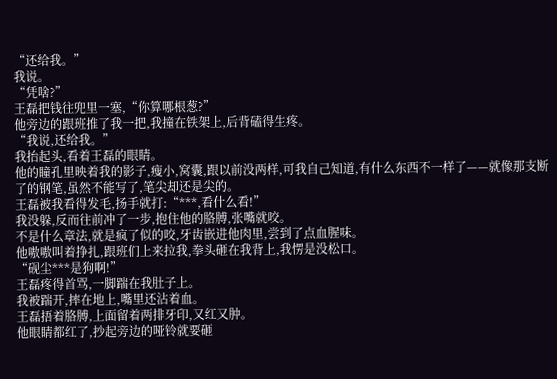“还给我。”
我说。
“凭啥?”
王磊把钱往兜里一塞,“你算哪根葱?”
他旁边的跟班推了我一把,我撞在铁架上,后背磕得生疼。
“我说,还给我。”
我抬起头,看着王磊的眼睛。
他的瞳孔里映着我的影子,瘦小,窝囊,跟以前没两样,可我自己知道,有什么东西不一样了——就像那支断了的钢笔,虽然不能写了,笔尖却还是尖的。
王磊被我看得发毛,扬手就打:“***,看什么看!”
我没躲,反而往前冲了一步,抱住他的胳膊,张嘴就咬。
不是什么章法,就是疯了似的咬,牙齿嵌进他肉里,尝到了点血腥味。
他嗷嗷叫着挣扎,跟班们上来拉我,拳头砸在我背上,我愣是没松口。
“砚尘***是狗啊!”
王磊疼得首骂,一脚踹在我肚子上。
我被踹开,摔在地上,嘴里还沾着血。
王磊捂着胳膊,上面留着两排牙印,又红又肿。
他眼睛都红了,抄起旁边的哑铃就要砸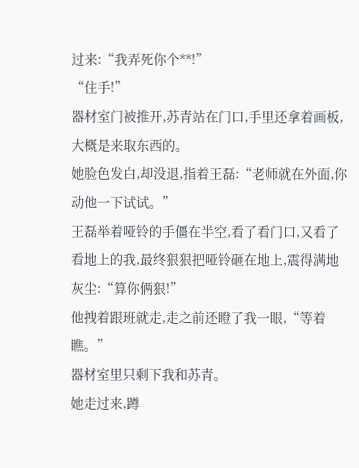过来:“我弄死你个**!”
“住手!”
器材室门被推开,苏青站在门口,手里还拿着画板,大概是来取东西的。
她脸色发白,却没退,指着王磊:“老师就在外面,你动他一下试试。”
王磊举着哑铃的手僵在半空,看了看门口,又看了看地上的我,最终狠狠把哑铃砸在地上,震得满地灰尘:“算你俩狠!”
他拽着跟班就走,走之前还瞪了我一眼,“等着瞧。”
器材室里只剩下我和苏青。
她走过来,蹲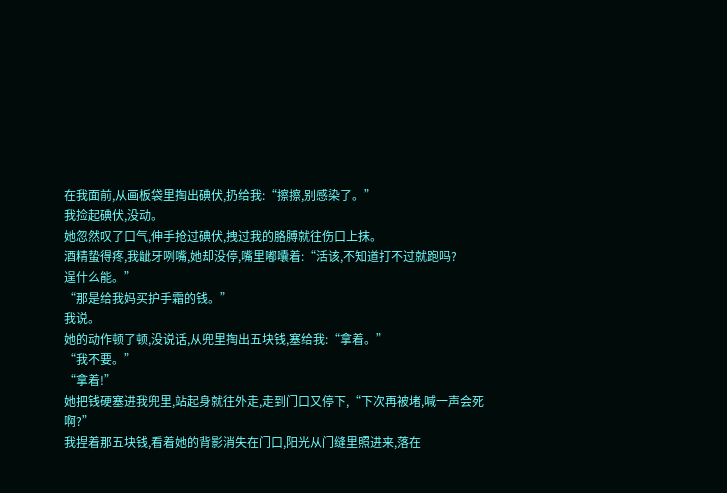在我面前,从画板袋里掏出碘伏,扔给我:“擦擦,别感染了。”
我捡起碘伏,没动。
她忽然叹了口气,伸手抢过碘伏,拽过我的胳膊就往伤口上抹。
酒精蛰得疼,我龇牙咧嘴,她却没停,嘴里嘟囔着:“活该,不知道打不过就跑吗?
逞什么能。”
“那是给我妈买护手霜的钱。”
我说。
她的动作顿了顿,没说话,从兜里掏出五块钱,塞给我:“拿着。”
“我不要。”
“拿着!”
她把钱硬塞进我兜里,站起身就往外走,走到门口又停下,“下次再被堵,喊一声会死啊?”
我捏着那五块钱,看着她的背影消失在门口,阳光从门缝里照进来,落在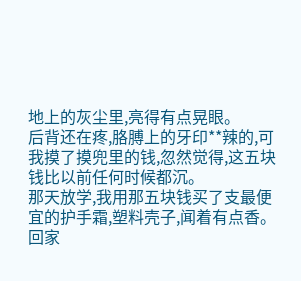地上的灰尘里,亮得有点晃眼。
后背还在疼,胳膊上的牙印**辣的,可我摸了摸兜里的钱,忽然觉得,这五块钱比以前任何时候都沉。
那天放学,我用那五块钱买了支最便宜的护手霜,塑料壳子,闻着有点香。
回家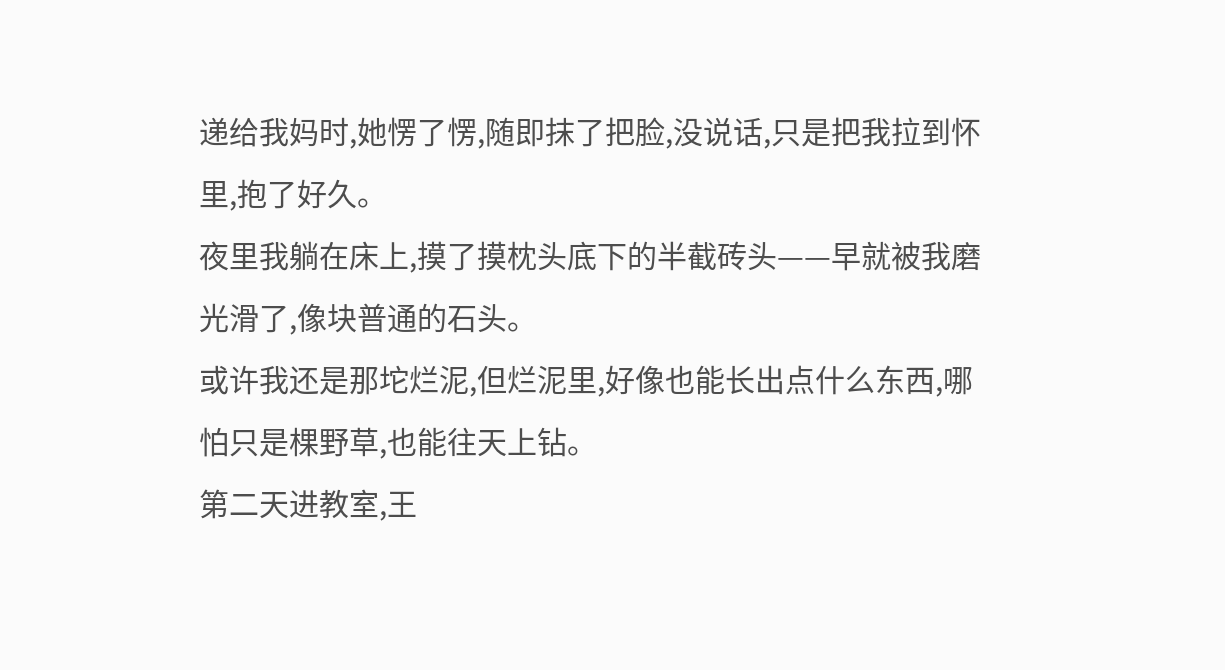递给我妈时,她愣了愣,随即抹了把脸,没说话,只是把我拉到怀里,抱了好久。
夜里我躺在床上,摸了摸枕头底下的半截砖头——早就被我磨光滑了,像块普通的石头。
或许我还是那坨烂泥,但烂泥里,好像也能长出点什么东西,哪怕只是棵野草,也能往天上钻。
第二天进教室,王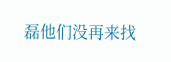磊他们没再来找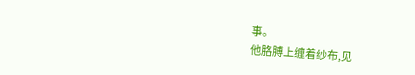事。
他胳膊上缠着纱布,见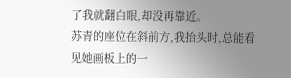了我就翻白眼,却没再靠近。
苏青的座位在斜前方,我抬头时,总能看见她画板上的一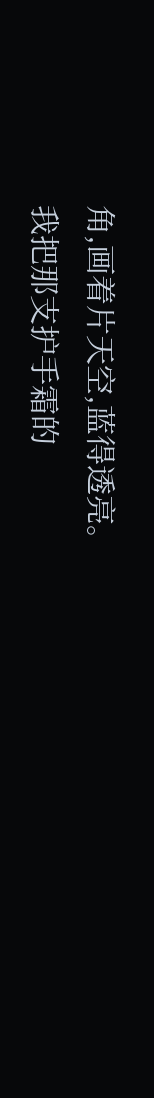角,画着片天空,蓝得透亮。
我把那支护手霜的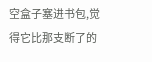空盒子塞进书包,觉得它比那支断了的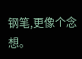钢笔,更像个念想。